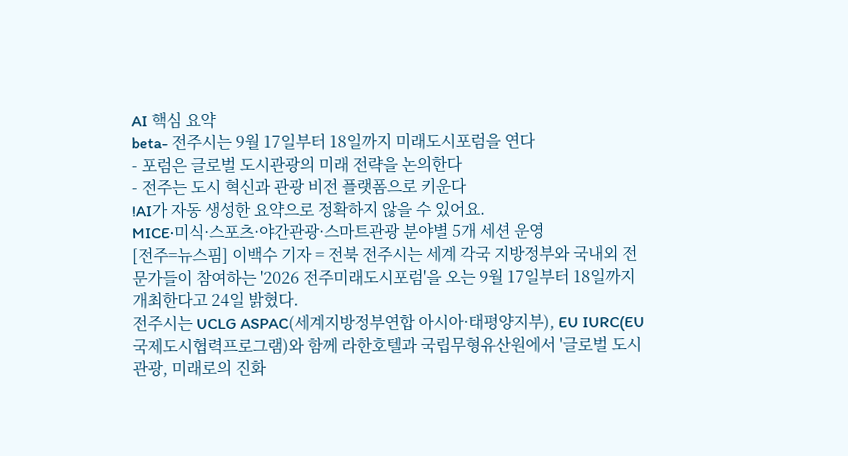AI 핵심 요약
beta- 전주시는 9월 17일부터 18일까지 미래도시포럼을 연다
- 포럼은 글로벌 도시관광의 미래 전략을 논의한다
- 전주는 도시 혁신과 관광 비전 플랫폼으로 키운다
!AI가 자동 생성한 요약으로 정확하지 않을 수 있어요.
MICE·미식·스포츠·야간관광·스마트관광 분야별 5개 세션 운영
[전주=뉴스핌] 이백수 기자 = 전북 전주시는 세계 각국 지방정부와 국내외 전문가들이 참여하는 '2026 전주미래도시포럼'을 오는 9월 17일부터 18일까지 개최한다고 24일 밝혔다.
전주시는 UCLG ASPAC(세계지방정부연합 아시아·태평양지부), EU IURC(EU 국제도시협력프로그램)와 함께 라한호텔과 국립무형유산원에서 '글로벌 도시관광, 미래로의 진화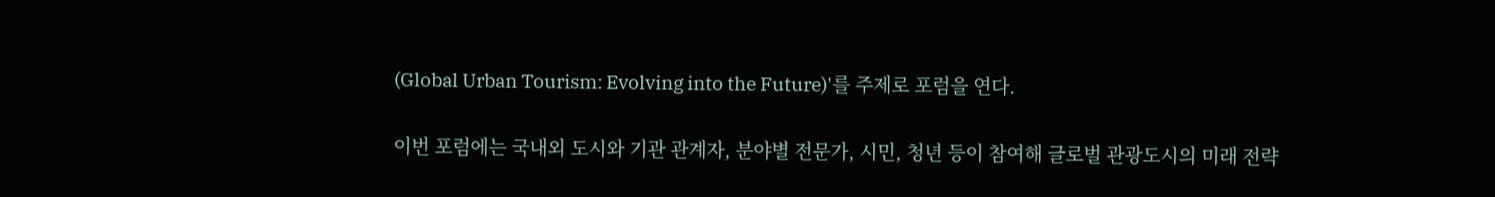(Global Urban Tourism: Evolving into the Future)'를 주제로 포럼을 연다.

이번 포럼에는 국내외 도시와 기관 관계자, 분야별 전문가, 시민, 청년 등이 참여해 글로벌 관광도시의 미래 전략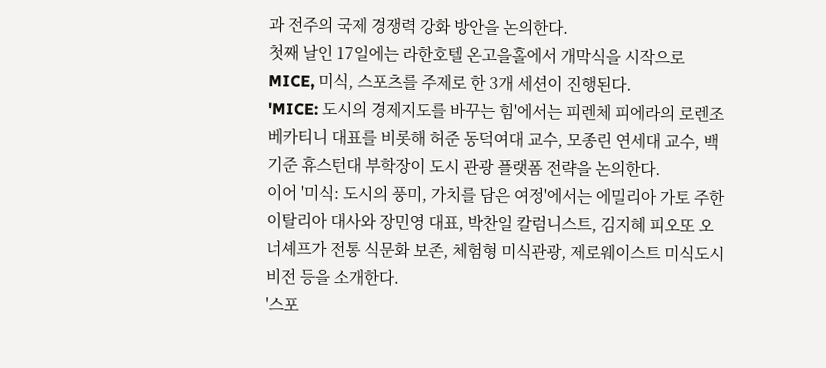과 전주의 국제 경쟁력 강화 방안을 논의한다.
첫째 날인 17일에는 라한호텔 온고을홀에서 개막식을 시작으로 MICE, 미식, 스포츠를 주제로 한 3개 세션이 진행된다.
'MICE: 도시의 경제지도를 바꾸는 힘'에서는 피렌체 피에라의 로렌조 베카티니 대표를 비롯해 허준 동덕여대 교수, 모종린 연세대 교수, 백기준 휴스턴대 부학장이 도시 관광 플랫폼 전략을 논의한다.
이어 '미식: 도시의 풍미, 가치를 담은 여정'에서는 에밀리아 가토 주한 이탈리아 대사와 장민영 대표, 박찬일 칼럼니스트, 김지혜 피오또 오너셰프가 전통 식문화 보존, 체험형 미식관광, 제로웨이스트 미식도시 비전 등을 소개한다.
'스포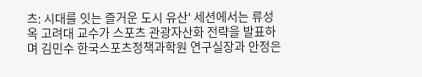츠: 시대를 잇는 즐거운 도시 유산' 세션에서는 류성옥 고려대 교수가 스포츠 관광자산화 전략을 발표하며 김민수 한국스포츠정책과학원 연구실장과 안정은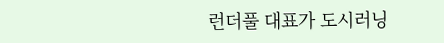런더풀 대표가 도시러닝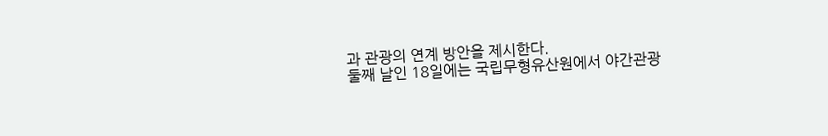과 관광의 연계 방안을 제시한다.
둘째 날인 18일에는 국립무형유산원에서 야간관광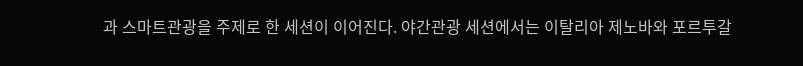과 스마트관광을 주제로 한 세션이 이어진다. 야간관광 세션에서는 이탈리아 제노바와 포르투갈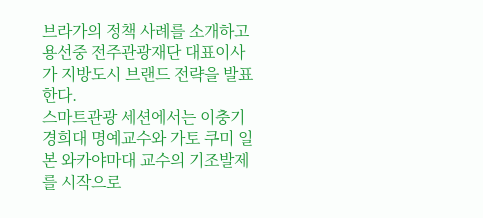브라가의 정책 사례를 소개하고 용선중 전주관광재단 대표이사가 지방도시 브랜드 전략을 발표한다.
스마트관광 세션에서는 이충기 경희대 명예교수와 가토 쿠미 일본 와카야마대 교수의 기조발제를 시작으로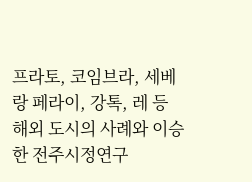프라토, 코임브라, 세베랑 페라이, 강톡, 레 등 해외 도시의 사례와 이승한 전주시정연구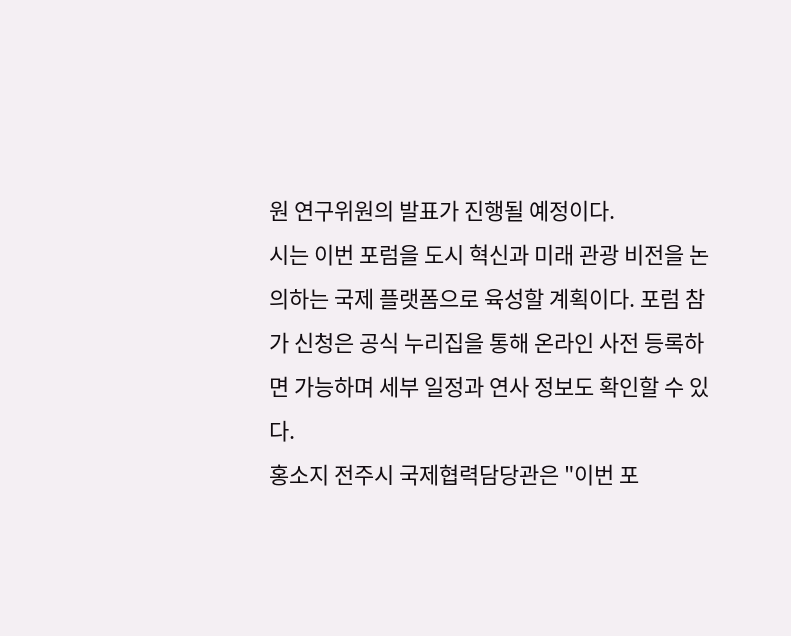원 연구위원의 발표가 진행될 예정이다.
시는 이번 포럼을 도시 혁신과 미래 관광 비전을 논의하는 국제 플랫폼으로 육성할 계획이다. 포럼 참가 신청은 공식 누리집을 통해 온라인 사전 등록하면 가능하며 세부 일정과 연사 정보도 확인할 수 있다.
홍소지 전주시 국제협력담당관은 "이번 포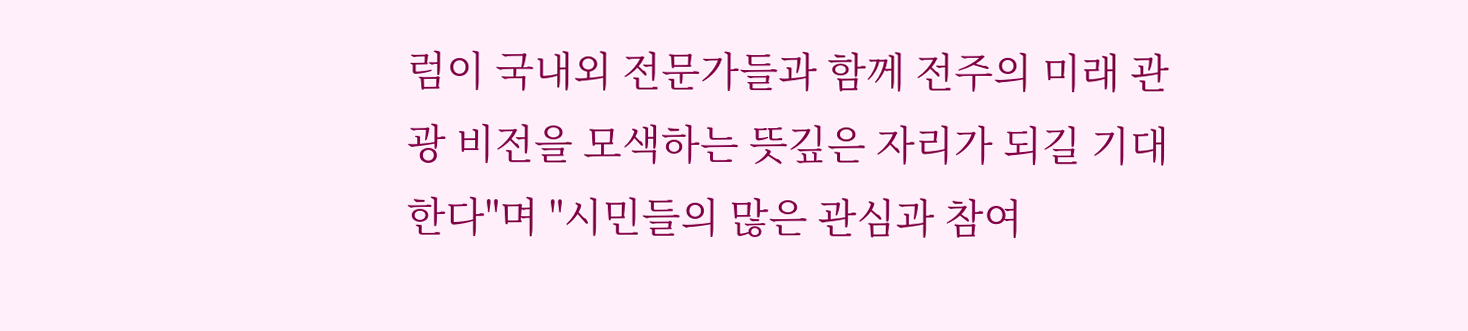럼이 국내외 전문가들과 함께 전주의 미래 관광 비전을 모색하는 뜻깊은 자리가 되길 기대한다"며 "시민들의 많은 관심과 참여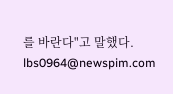를 바란다"고 말했다.
lbs0964@newspim.com